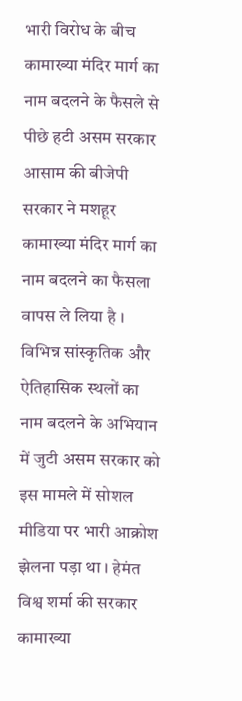भारी विरोध के बीच कामाख्या मंदिर मार्ग का नाम बदलने के फैसले से पीछे हटी असम सरकार
आसाम की बीजेपी सरकार ने मशहूर कामाख्या मंदिर मार्ग का नाम बदलने का फैसला वापस ले लिया है । विभिन्न सांस्कृतिक और ऐतिहासिक स्थलों का नाम बदलने के अभियान में जुटी असम सरकार को इस मामले में सोशल मीडिया पर भारी आक्रोश झेलना पड़ा था । हेमंत विश्व शर्मा की सरकार कामाख्या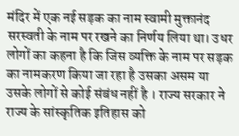मंदिर में एक नई सड़क का नाम स्वामी मुक्तानंद सरस्वती के नाम पर रखने का निर्णय लिया था। उधर लोगों का कहना है कि जिस व्यक्ति के नाम पर सड़क का नामकरण किया जा रहा है उसका असम या उसके लोगों से कोई संबंध नहीं है । राज्य सरकार ने राज्य के सांस्कृतिक इतिहास को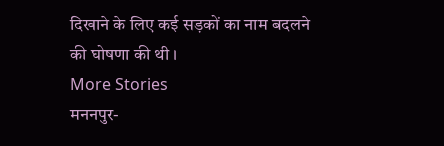दिखाने के लिए कई सड़कों का नाम बदलने की घोषणा की थी ।
More Stories
मननपुर-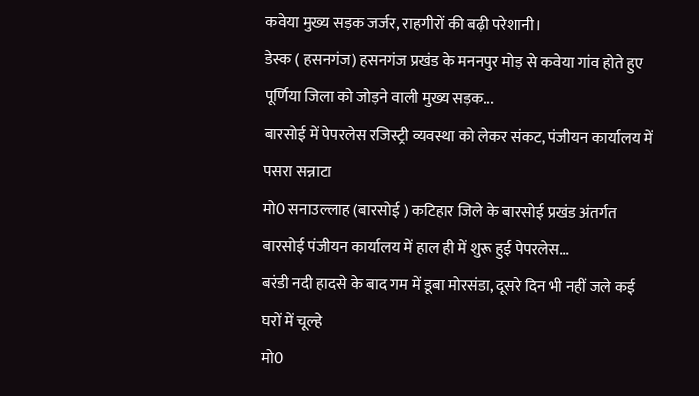कवेया मुख्य सड़क जर्जर, राहगीरों की बढ़ी परेशानी।
डेस्क ( हसनगंज) हसनगंज प्रखंड के मननपुर मोड़ से कवेया गांव होते हुए पूर्णिया जिला को जोड़ने वाली मुख्य सड़क...
बारसोई में पेपरलेस रजिस्ट्री व्यवस्था को लेकर संकट, पंजीयन कार्यालय में पसरा सन्नाटा
मो0 सनाउल्लाह (बारसोई ) कटिहार जिले के बारसोई प्रखंड अंतर्गत बारसोई पंजीयन कार्यालय में हाल ही में शुरू हुई पेपरलेस...
बरंडी नदी हादसे के बाद गम में डूबा मोरसंडा, दूसरे दिन भी नहीं जले कई घरों में चूल्हे
मो0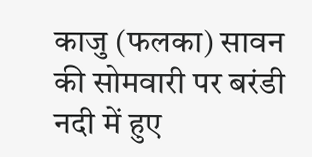काजु (फलका) सावन की सोमवारी पर बरंडी नदी में हुए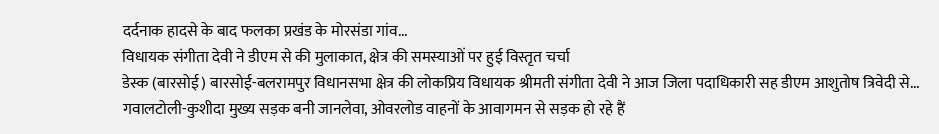दर्दनाक हादसे के बाद फलका प्रखंड के मोरसंडा गांव...
विधायक संगीता देवी ने डीएम से की मुलाकात, क्षेत्र की समस्याओं पर हुई विस्तृत चर्चा
डेस्क (बारसोई) बारसोई-बलरामपुर विधानसभा क्षेत्र की लोकप्रिय विधायक श्रीमती संगीता देवी ने आज जिला पदाधिकारी सह डीएम आशुतोष त्रिवेदी से...
गवालटोली-कुशीदा मुख्य सड़क बनी जानलेवा, ओवरलोड वाहनों के आवागमन से सड़क हो रहे हैं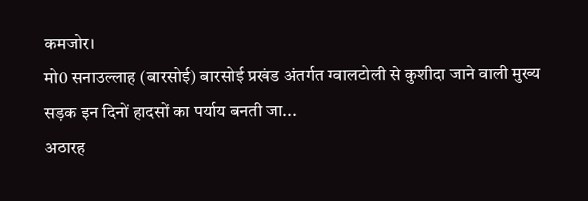कमजोर।
मो0 सनाउल्लाह (बारसोई) बारसोई प्रखंड अंतर्गत ग्वालटोली से कुशीदा जाने वाली मुख्य सड़क इन दिनों हादसों का पर्याय बनती जा...
अठारह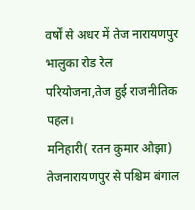वर्षों से अधर में तेज नारायणपुर भालुका रोड रेल परियोजना,तेज हुई राजनीतिक पहल।
मनिहारी( रतन कुमार ओझा) तेजनारायणपुर से पश्चिम बंगाल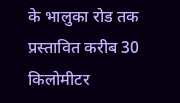के भालुका रोड तक प्रस्तावित करीब 30 किलोमीटर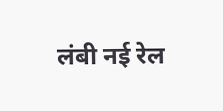लंबी नई रेल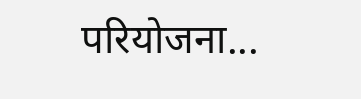परियोजना...